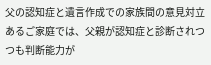父の認知症と遺言作成での家族間の意見対立
あるご家庭では、父親が認知症と診断されつつも判断能力が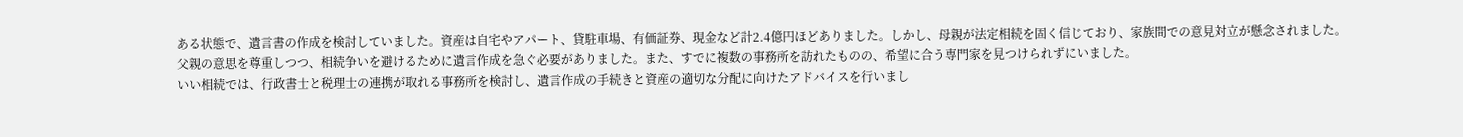ある状態で、遺言書の作成を検討していました。資産は自宅やアパート、貸駐車場、有価証券、現金など計2.4億円ほどありました。しかし、母親が法定相続を固く信じており、家族間での意見対立が懸念されました。父親の意思を尊重しつつ、相続争いを避けるために遺言作成を急ぐ必要がありました。また、すでに複数の事務所を訪れたものの、希望に合う専門家を見つけられずにいました。
いい相続では、行政書士と税理士の連携が取れる事務所を検討し、遺言作成の手続きと資産の適切な分配に向けたアドバイスを行いまし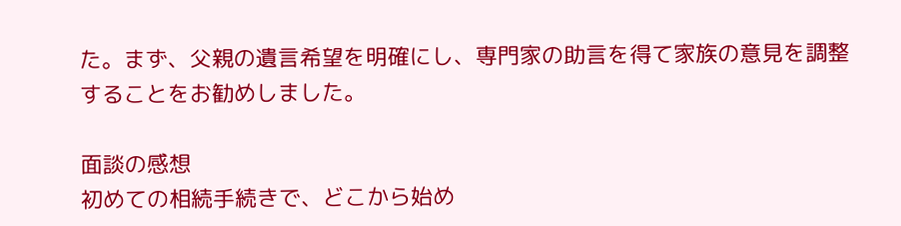た。まず、父親の遺言希望を明確にし、専門家の助言を得て家族の意見を調整することをお勧めしました。

面談の感想
初めての相続手続きで、どこから始め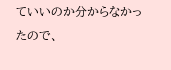ていいのか分からなかったので、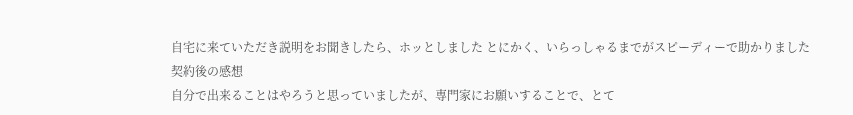自宅に来ていただき説明をお聞きしたら、ホッとしました とにかく、いらっしゃるまでがスピーディーで助かりました
契約後の感想
自分で出来ることはやろうと思っていましたが、専門家にお願いすることで、とて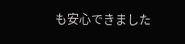も安心できました